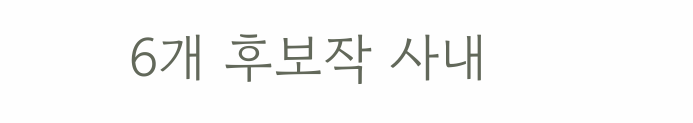6개 후보작 사내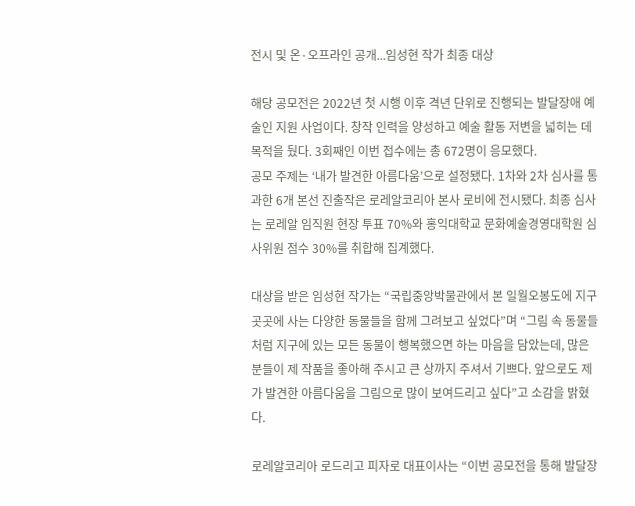전시 및 온·오프라인 공개...임성현 작가 최종 대상

해당 공모전은 2022년 첫 시행 이후 격년 단위로 진행되는 발달장애 예술인 지원 사업이다. 창작 인력을 양성하고 예술 활동 저변을 넓히는 데 목적을 뒀다. 3회째인 이번 접수에는 총 672명이 응모했다.
공모 주제는 ‘내가 발견한 아름다움’으로 설정됐다. 1차와 2차 심사를 통과한 6개 본선 진출작은 로레알코리아 본사 로비에 전시됐다. 최종 심사는 로레알 임직원 현장 투표 70%와 홍익대학교 문화예술경영대학원 심사위원 점수 30%를 취합해 집계했다.

대상을 받은 임성현 작가는 “국립중앙박물관에서 본 일월오봉도에 지구 곳곳에 사는 다양한 동물들을 함께 그려보고 싶었다”며 “그림 속 동물들처럼 지구에 있는 모든 동물이 행복했으면 하는 마음을 담았는데, 많은 분들이 제 작품을 좋아해 주시고 큰 상까지 주셔서 기쁘다. 앞으로도 제가 발견한 아름다움을 그림으로 많이 보여드리고 싶다”고 소감을 밝혔다.

로레알코리아 로드리고 피자로 대표이사는 “이번 공모전을 통해 발달장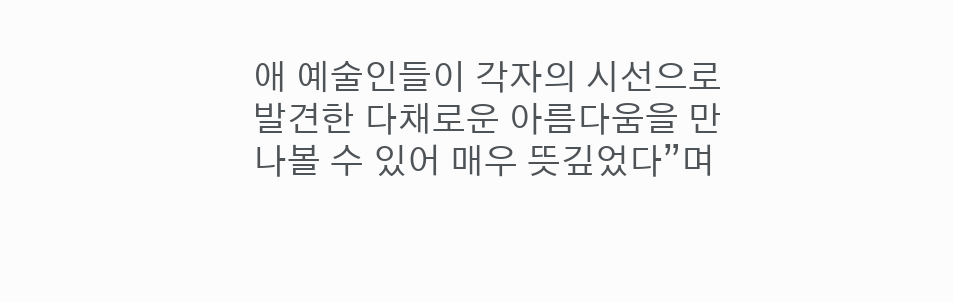애 예술인들이 각자의 시선으로 발견한 다채로운 아름다움을 만나볼 수 있어 매우 뜻깊었다”며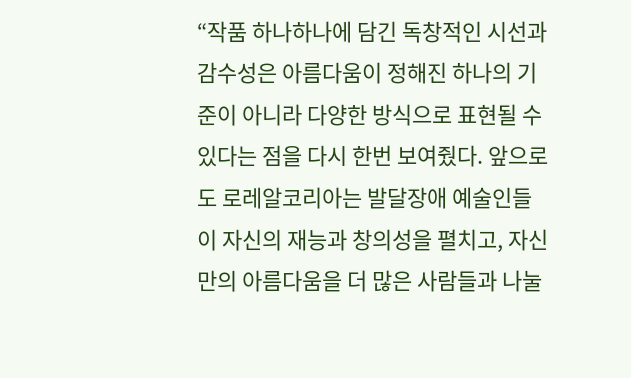“작품 하나하나에 담긴 독창적인 시선과 감수성은 아름다움이 정해진 하나의 기준이 아니라 다양한 방식으로 표현될 수 있다는 점을 다시 한번 보여줬다. 앞으로도 로레알코리아는 발달장애 예술인들이 자신의 재능과 창의성을 펼치고, 자신만의 아름다움을 더 많은 사람들과 나눌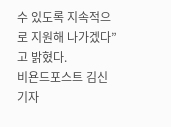수 있도록 지속적으로 지원해 나가겠다”고 밝혔다.
비욘드포스트 김신 기자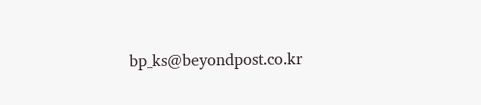bp_ks@beyondpost.co.kr